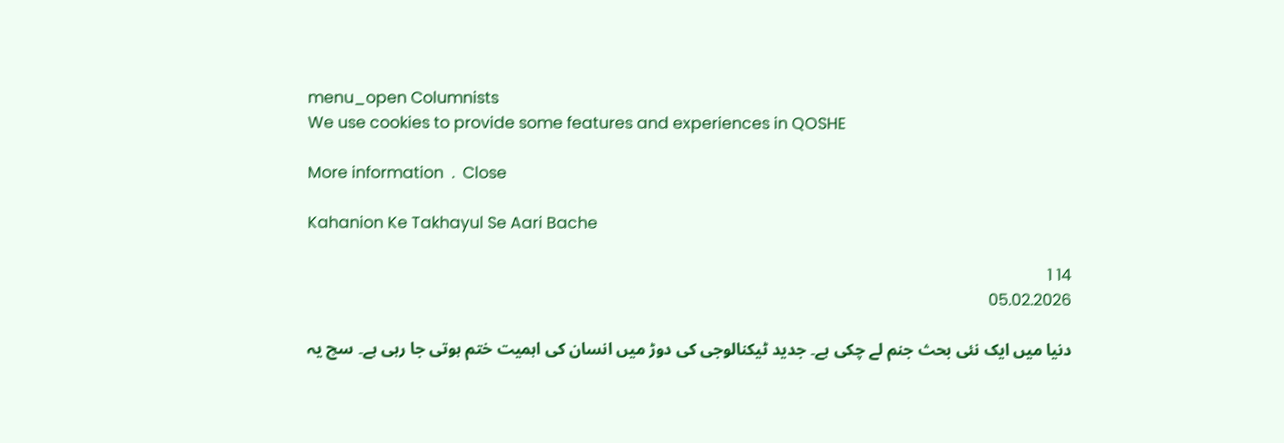menu_open Columnists
We use cookies to provide some features and experiences in QOSHE

More information  .  Close

Kahanion Ke Takhayul Se Aari Bache

14 1
05.02.2026

دنیا میں ایک نئی بحث جنم لے چکی ہے۔ جدید ٹیکنالوجی کی دوڑ میں انسان کی اہمیت ختم ہوتی جا رہی ہے۔ سچ یہ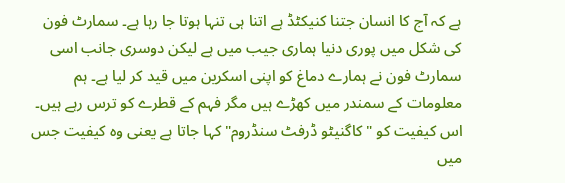ہے کہ آج کا انسان جتنا کنیکٹڈ ہے اتنا ہی تنہا ہوتا جا رہا ہے۔ سمارٹ فون کی شکل میں پوری دنیا ہماری جیب میں ہے لیکن دوسری جانب اسی سمارٹ فون نے ہمارے دماغ کو اپنی اسکرین میں قید کر لیا ہے۔ ہم معلومات کے سمندر میں کھڑے ہیں مگر فہم کے قطرے کو ترس رہے ہیں۔ اس کیفیت کو "کاگنیٹو ڈرفٹ سنڈروم" کہا جاتا ہے یعنی وہ کیفیت جس میں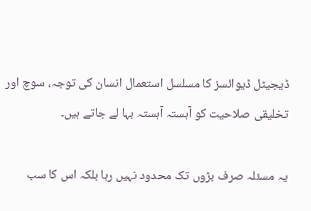ڈیجیٹل ڈیوائسز کا مسلسل استعمال انسان کی توجہ، سوچ اور تخلیقی صلاحیت کو آہستہ آہستہ بہا لے جاتے ہیں۔

یہ مسئلہ صرف بڑوں تک محدود نہیں رہا بلکہ اس کا سب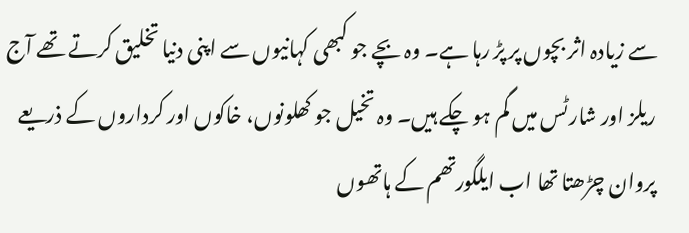سے زیادہ اثر بچوں پر پڑ رہا ہے۔ وہ بچے جو کبھی کہانیوں سے اپنی دنیا تخلیق کرتے تھے آج ریلز اور شارٹس میں گم ہو چکے ہیں۔ وہ تخیل جو کھلونوں، خاکوں اور کرداروں کے ذریعے پروان چڑھتا تھا اب ایلگورتھم کے ہاتھوں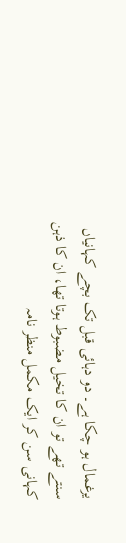یرغمال ہو چکا ہے۔ دو دہائی قبل تک بچے کہانیاں سنتے تھے تو ان کا تخیل مضبوط ہوتا تھا، ان کا ذہن کہانی سن کر ایک مکمل منظر نامہ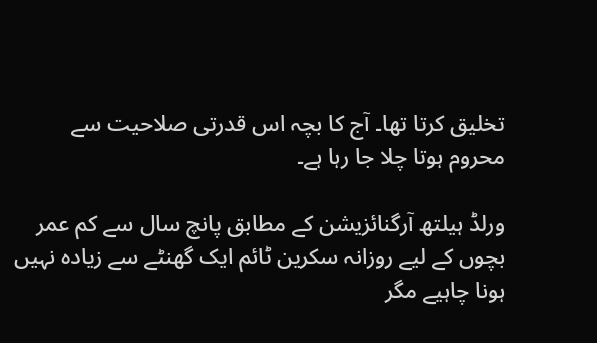تخلیق کرتا تھا۔ آج کا بچہ اس قدرتی صلاحیت سے محروم ہوتا چلا جا رہا ہے۔

ورلڈ ہیلتھ آرگنائزیشن کے مطابق پانچ سال سے کم عمر بچوں کے لیے روزانہ سکرین ٹائم ایک گھنٹے سے زیادہ نہیں ہونا چاہیے مگر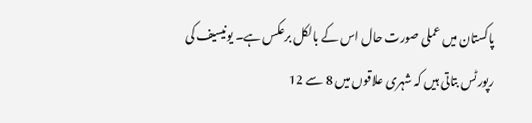پاکستان میں عملی صورت حال اس کے بالکل برعکس ہے۔ یونیسیف کی رپورٹس بتاتی ہیں کہ شہری علاقوں میں 8 سے 12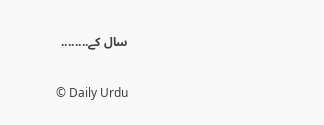سال کے........

© Daily Urdu